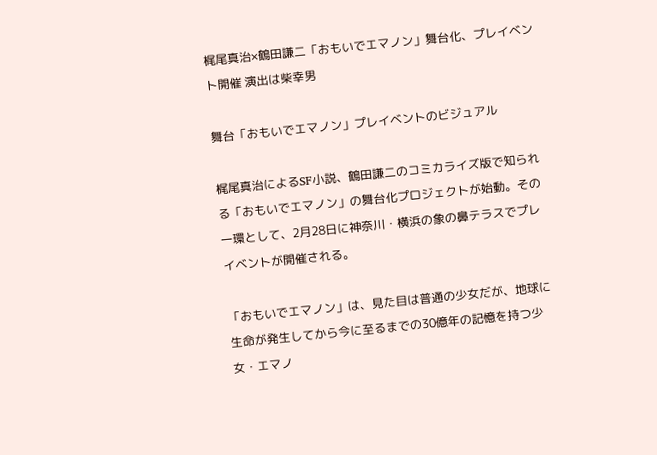梶尾真治×鶴田謙二「おもいでエマノン」舞台化、プレイベント開催 演出は柴幸男

舞台「おもいでエマノン」プレイベントのビジュアル

梶尾真治によるSF小説、鶴田謙二のコミカライズ版で知られる「おもいでエマノン」の舞台化プロジェクトが始動。その一環として、2月28日に神奈川・横浜の象の鼻テラスでプレイベントが開催される。

「おもいでエマノン」は、見た目は普通の少女だが、地球に生命が発生してから今に至るまでの30億年の記憶を持つ少女・エマノ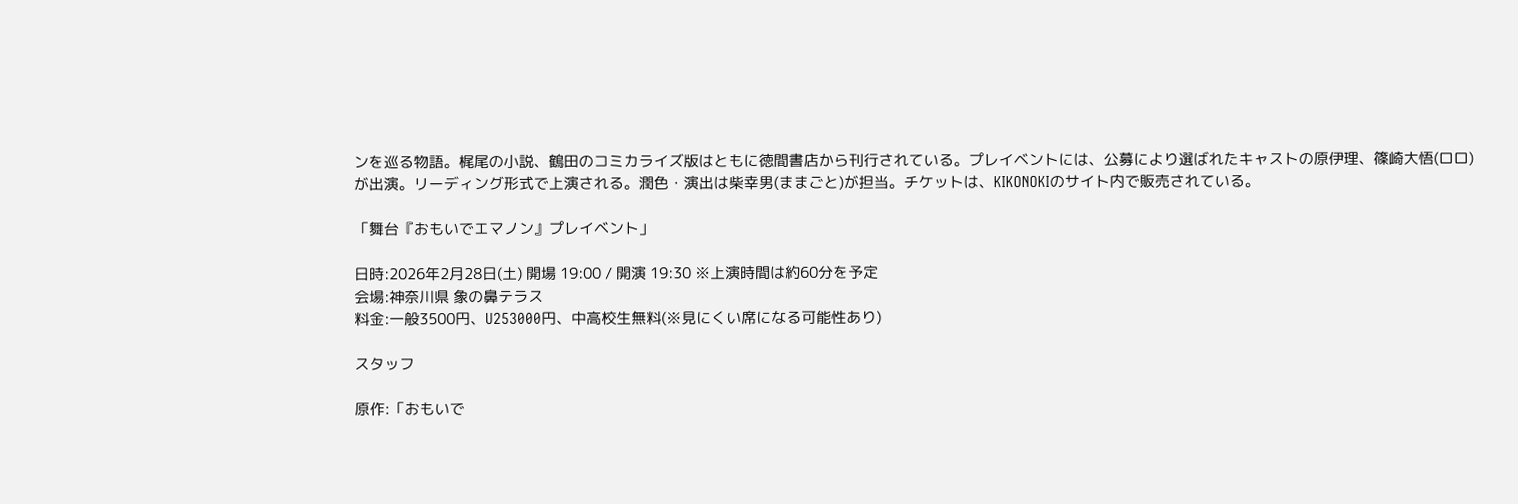ンを巡る物語。梶尾の小説、鶴田のコミカライズ版はともに徳間書店から刊行されている。プレイベントには、公募により選ばれたキャストの原伊理、篠崎大悟(ロロ)が出演。リーディング形式で上演される。潤色・演出は柴幸男(ままごと)が担当。チケットは、KIKONOKIのサイト内で販売されている。

「舞台『おもいでエマノン』プレイベント」

日時:2026年2月28日(土) 開場 19:00 / 開演 19:30 ※上演時間は約60分を予定
会場:神奈川県 象の鼻テラス
料金:一般3500円、U253000円、中高校生無料(※見にくい席になる可能性あり)

スタッフ

原作:「おもいで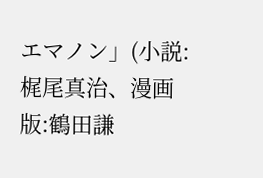エマノン」(小説:梶尾真治、漫画版:鶴田謙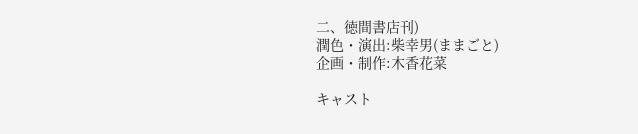二、徳間書店刊)
潤色・演出:柴幸男(ままごと)
企画・制作:木香花菜

キャスト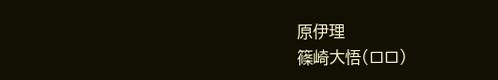原伊理
篠崎大悟(ロロ)